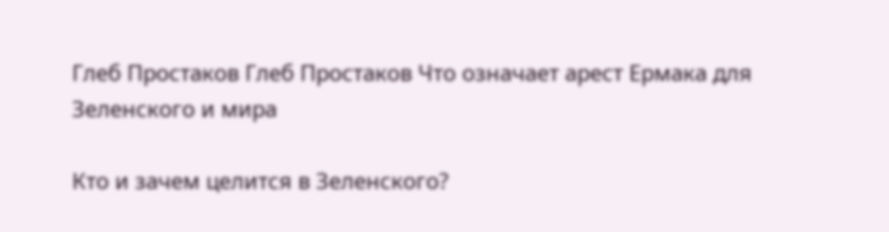Глеб Простаков Глеб Простаков Что означает арест Ермака для Зеленского и мира

Кто и зачем целится в Зеленского?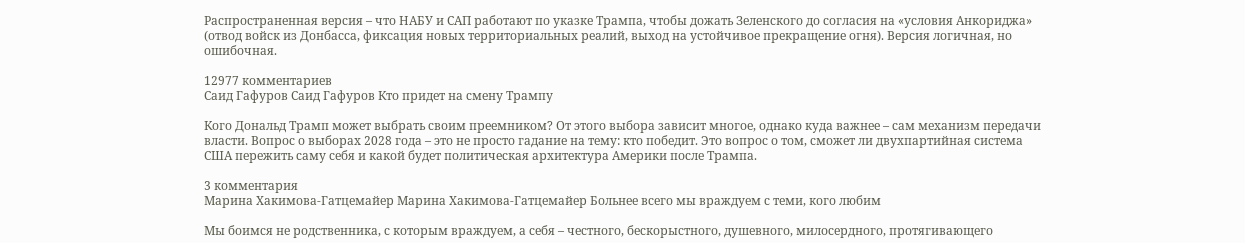Распространенная версия – что НАБУ и САП работают по указке Трампа, чтобы дожать Зеленского до согласия на «условия Анкориджа» (отвод войск из Донбасса, фиксация новых территориальных реалий, выход на устойчивое прекращение огня). Версия логичная, но ошибочная.

12977 комментариев
Саид Гафуров Саид Гафуров Кто придет на смену Трампу

Кого Дональд Трамп может выбрать своим преемником? От этого выбора зависит многое, однако куда важнее – сам механизм передачи власти. Вопрос о выборах 2028 года – это не просто гадание на тему: кто победит. Это вопрос о том, сможет ли двухпартийная система США пережить саму себя и какой будет политическая архитектура Америки после Трампа.

3 комментария
Марина Хакимова-Гатцемайер Марина Хакимова-Гатцемайер Больнее всего мы враждуем с теми, кого любим

Мы боимся не родственника, с которым враждуем, а себя – честного, бескорыстного, душевного, милосердного, протягивающего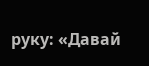руку: «Давай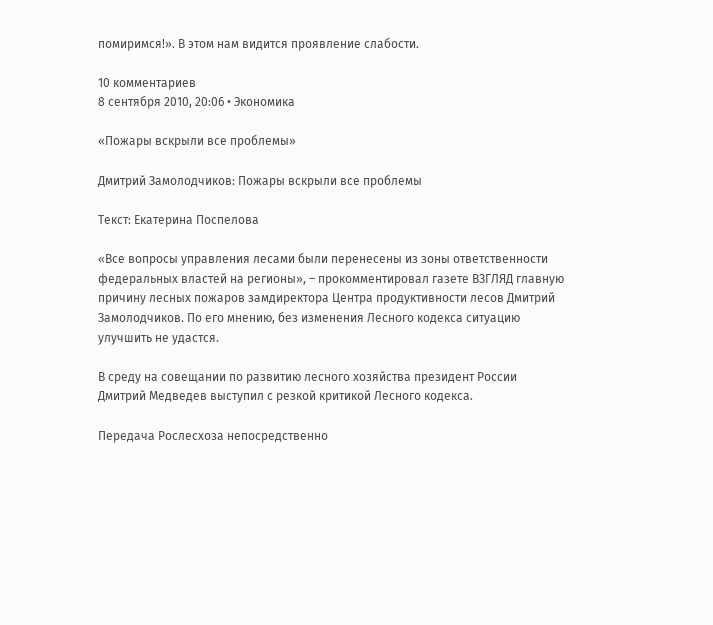помиримся!». В этом нам видится проявление слабости.

10 комментариев
8 сентября 2010, 20:06 • Экономика

«Пожары вскрыли все проблемы»

Дмитрий Замолодчиков: Пожары вскрыли все проблемы

Tекст: Екатерина Поспелова

«Все вопросы управления лесами были перенесены из зоны ответственности федеральных властей на регионы», – прокомментировал газете ВЗГЛЯД главную причину лесных пожаров замдиректора Центра продуктивности лесов Дмитрий Замолодчиков. По его мнению, без изменения Лесного кодекса ситуацию улучшить не удастся.

В среду на совещании по развитию лесного хозяйства президент России Дмитрий Медведев выступил с резкой критикой Лесного кодекса.

Передача Рослесхоза непосредственно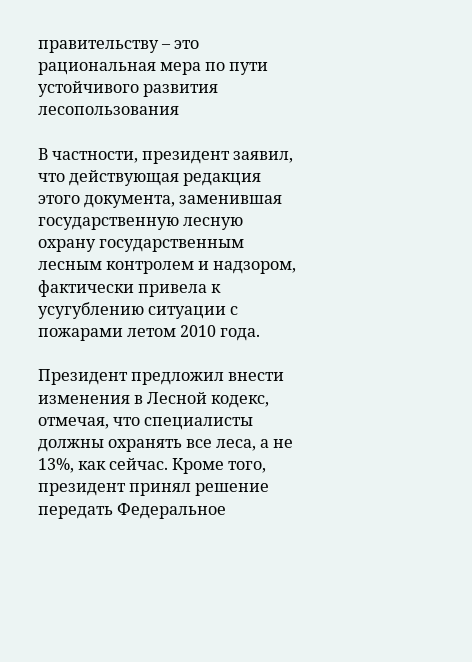правительству – это рациональная мера по пути устойчивого развития лесопользования

В частности, президент заявил, что действующая редакция этого документа, заменившая государственную лесную охрану государственным лесным контролем и надзором, фактически привела к усугублению ситуации с пожарами летом 2010 года.

Президент предложил внести изменения в Лесной кодекс, отмечая, что специалисты должны охранять все леса, а не 13%, как сейчас. Кроме того, президент принял решение передать Федеральное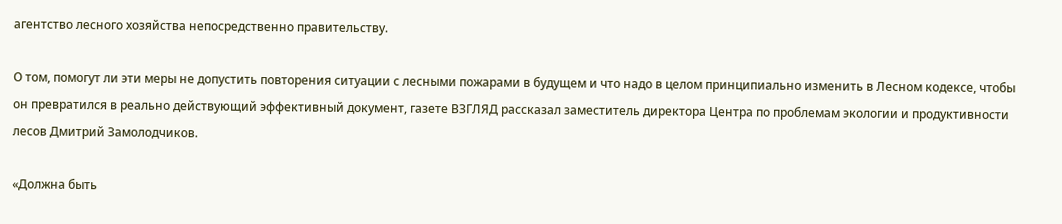агентство лесного хозяйства непосредственно правительству.

О том, помогут ли эти меры не допустить повторения ситуации с лесными пожарами в будущем и что надо в целом принципиально изменить в Лесном кодексе, чтобы он превратился в реально действующий эффективный документ, газете ВЗГЛЯД рассказал заместитель директора Центра по проблемам экологии и продуктивности лесов Дмитрий Замолодчиков.

«Должна быть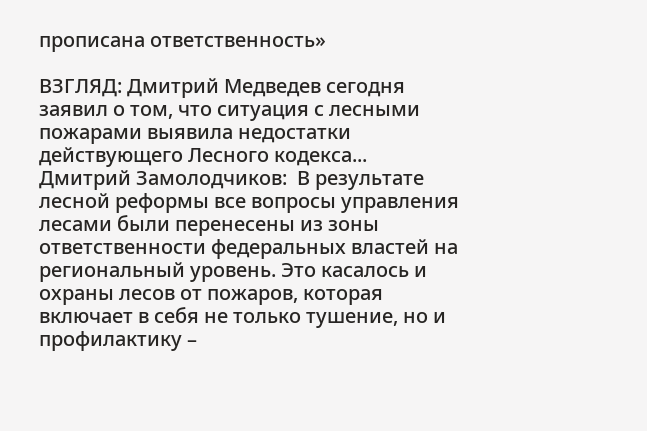прописана ответственность»

ВЗГЛЯД: Дмитрий Медведев сегодня заявил о том, что ситуация с лесными пожарами выявила недостатки действующего Лесного кодекса...
Дмитрий Замолодчиков:  В результате лесной реформы все вопросы управления лесами были перенесены из зоны ответственности федеральных властей на региональный уровень. Это касалось и охраны лесов от пожаров, которая включает в себя не только тушение, но и профилактику –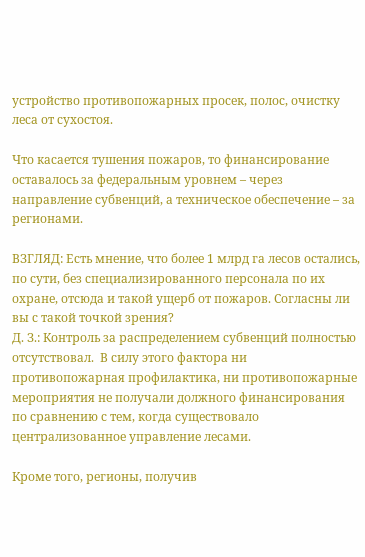устройство противопожарных просек, полос, очистку леса от сухостоя.

Что касается тушения пожаров, то финансирование оставалось за федеральным уровнем – через направление субвенций, а техническое обеспечение – за регионами.

ВЗГЛЯД: Есть мнение, что более 1 млрд га лесов остались, по сути, без специализированного персонала по их охране, отсюда и такой ущерб от пожаров. Согласны ли вы с такой точкой зрения?
Д. З.: Контроль за распределением субвенций полностью отсутствовал.  В силу этого фактора ни противопожарная профилактика, ни противопожарные мероприятия не получали должного финансирования по сравнению с тем, когда существовало централизованное управление лесами.

Кроме того, регионы, получив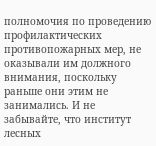полномочия по проведению профилактических противопожарных мер, не оказывали им должного внимания, поскольку раньше они этим не занимались. И не забывайте, что институт лесных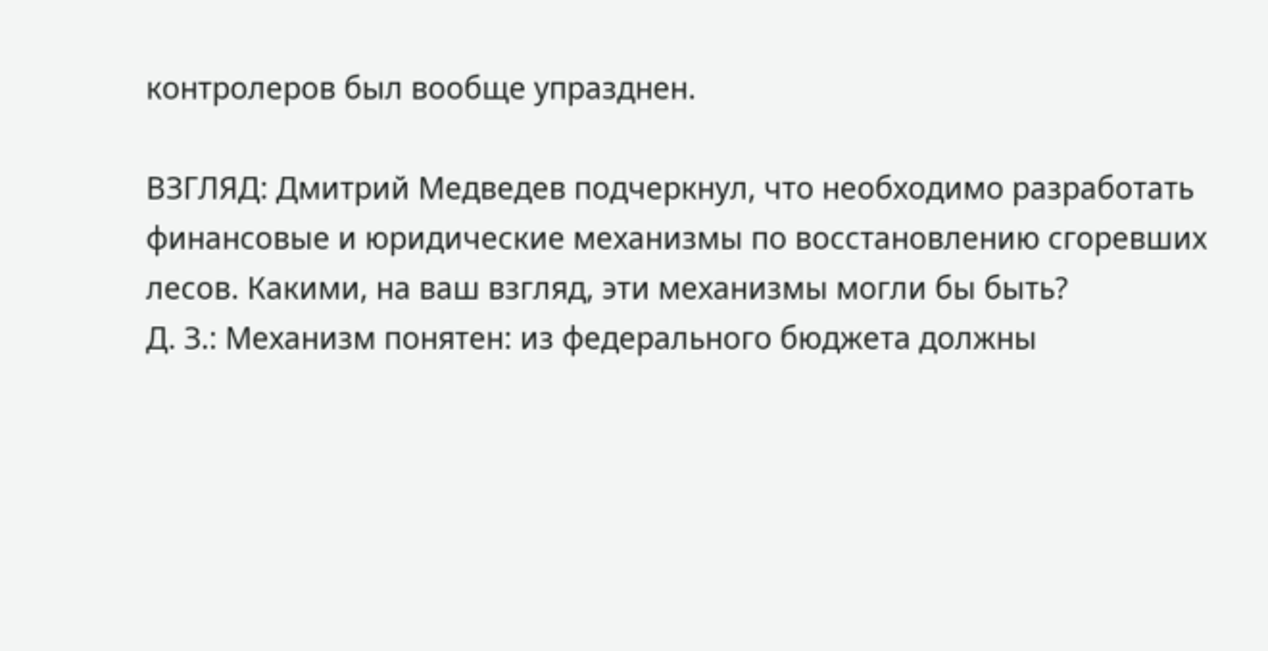контролеров был вообще упразднен.

ВЗГЛЯД: Дмитрий Медведев подчеркнул, что необходимо разработать финансовые и юридические механизмы по восстановлению сгоревших лесов. Какими, на ваш взгляд, эти механизмы могли бы быть?
Д. З.: Механизм понятен: из федерального бюджета должны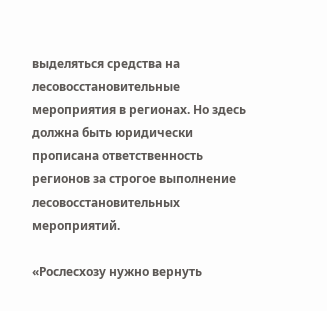выделяться средства на лесовосстановительные мероприятия в регионах. Но здесь должна быть юридически прописана ответственность регионов за строгое выполнение лесовосстановительных мероприятий.

«Рослесхозу нужно вернуть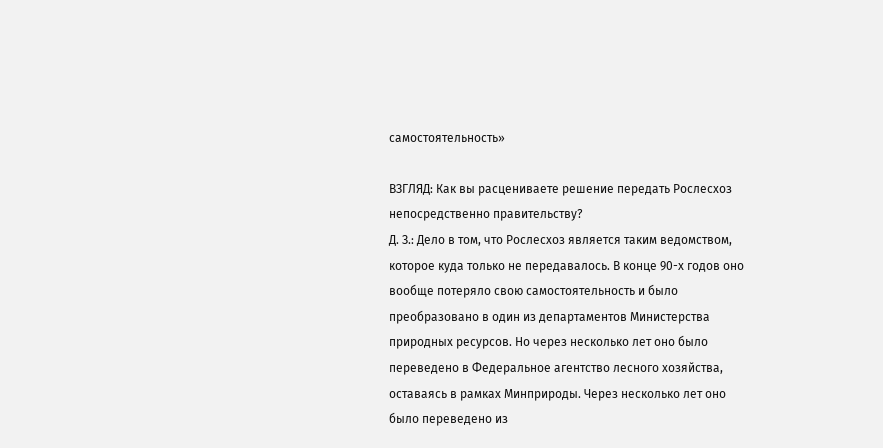самостоятельность»

ВЗГЛЯД: Как вы расцениваете решение передать Рослесхоз непосредственно правительству?
Д. З.: Дело в том, что Рослесхоз является таким ведомством, которое куда только не передавалось. В конце 90-х годов оно вообще потеряло свою самостоятельность и было преобразовано в один из департаментов Министерства природных ресурсов. Но через несколько лет оно было переведено в Федеральное агентство лесного хозяйства, оставаясь в рамках Минприроды. Через несколько лет оно было переведено из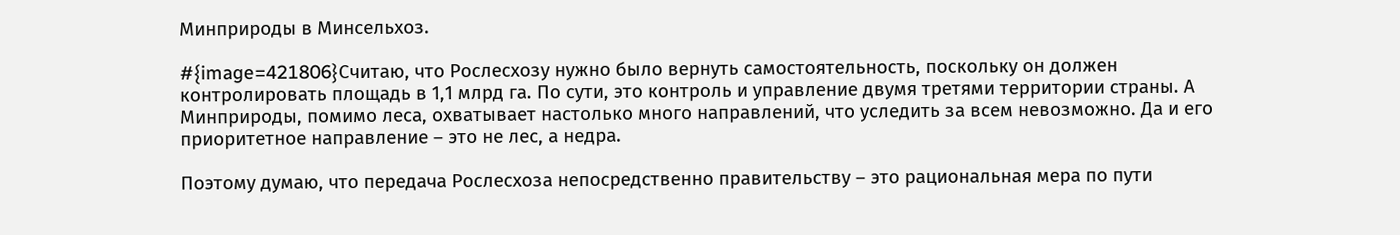Минприроды в Минсельхоз.

#{image=421806}Считаю, что Рослесхозу нужно было вернуть самостоятельность, поскольку он должен контролировать площадь в 1,1 млрд га. По сути, это контроль и управление двумя третями территории страны. А Минприроды, помимо леса, охватывает настолько много направлений, что уследить за всем невозможно. Да и его приоритетное направление – это не лес, а недра.

Поэтому думаю, что передача Рослесхоза непосредственно правительству – это рациональная мера по пути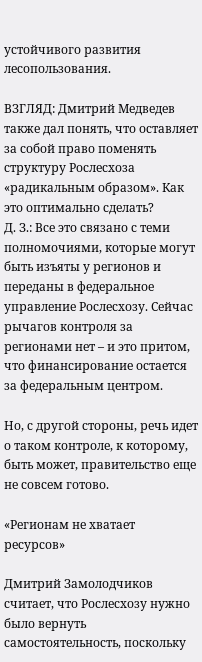устойчивого развития лесопользования.

ВЗГЛЯД: Дмитрий Медведев также дал понять, что оставляет за собой право поменять структуру Рослесхоза «радикальным образом». Как это оптимально сделать?
Д. З.: Все это связано с теми полномочиями, которые могут быть изъяты у регионов и переданы в федеральное управление Рослесхозу. Сейчас рычагов контроля за регионами нет – и это притом, что финансирование остается за федеральным центром.

Но, с другой стороны, речь идет о таком контроле, к которому, быть может, правительство еще не совсем готово.

«Регионам не хватает ресурсов»

Дмитрий Замолодчиков считает, что Рослесхозу нужно было вернуть самостоятельность, поскольку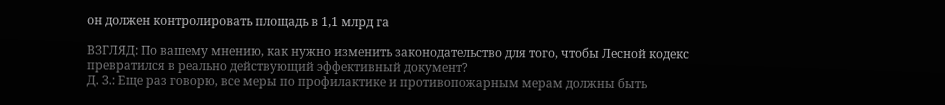он должен контролировать площадь в 1,1 млрд га

ВЗГЛЯД: По вашему мнению, как нужно изменить законодательство для того, чтобы Лесной кодекс превратился в реально действующий эффективный документ?
Д. З.: Еще раз говорю, все меры по профилактике и противопожарным мерам должны быть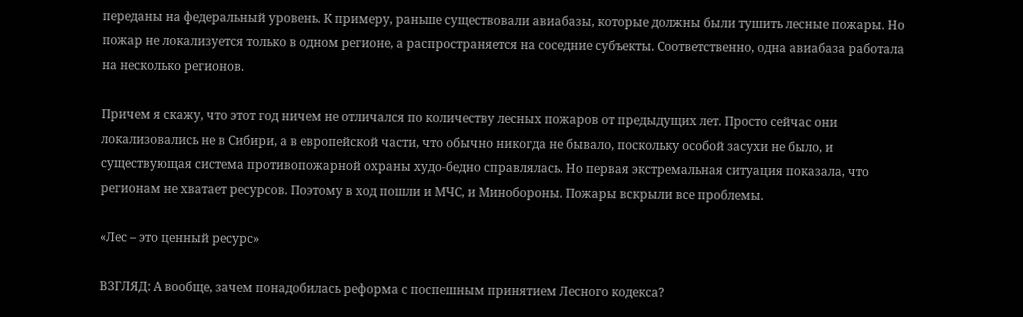переданы на федеральный уровень. К примеру, раньше существовали авиабазы, которые должны были тушить лесные пожары. Но пожар не локализуется только в одном регионе, а распространяется на соседние субъекты. Соответственно, одна авиабаза работала на несколько регионов.

Причем я скажу, что этот год ничем не отличался по количеству лесных пожаров от предыдущих лет. Просто сейчас они локализовались не в Сибири, а в европейской части, что обычно никогда не бывало, поскольку особой засухи не было, и существующая система противопожарной охраны худо-бедно справлялась. Но первая экстремальная ситуация показала, что регионам не хватает ресурсов. Поэтому в ход пошли и МЧС, и Минобороны. Пожары вскрыли все проблемы.

«Лес – это ценный ресурс»

ВЗГЛЯД: А вообще, зачем понадобилась реформа с поспешным принятием Лесного кодекса?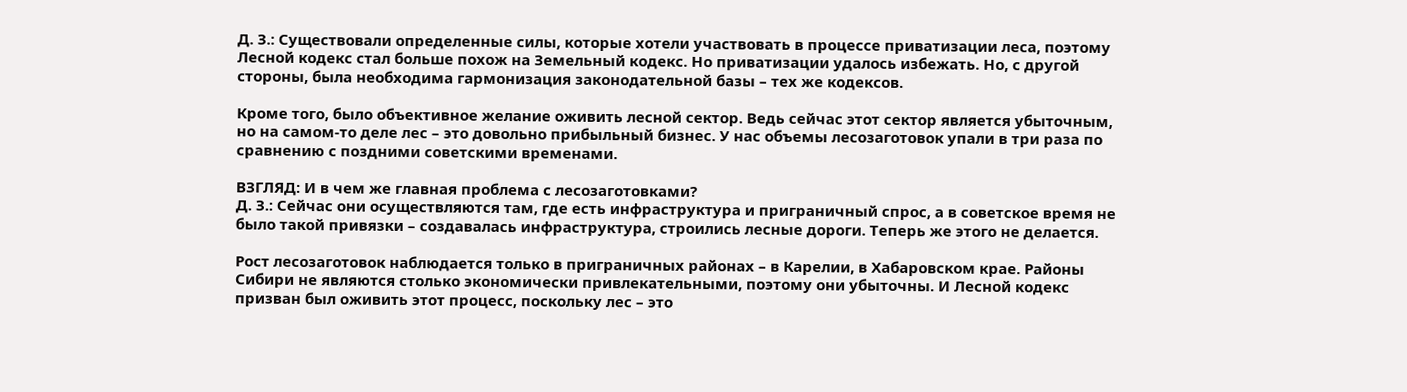Д. З.: Существовали определенные силы, которые хотели участвовать в процессе приватизации леса, поэтому Лесной кодекс стал больше похож на Земельный кодекс. Но приватизации удалось избежать. Но, с другой стороны, была необходима гармонизация законодательной базы – тех же кодексов.

Кроме того, было объективное желание оживить лесной сектор. Ведь сейчас этот сектор является убыточным, но на самом-то деле лес – это довольно прибыльный бизнес. У нас объемы лесозаготовок упали в три раза по сравнению с поздними советскими временами.

ВЗГЛЯД: И в чем же главная проблема с лесозаготовками?
Д. З.: Сейчас они осуществляются там, где есть инфраструктура и приграничный спрос, а в советское время не было такой привязки – создавалась инфраструктура, строились лесные дороги. Теперь же этого не делается.

Рост лесозаготовок наблюдается только в приграничных районах – в Карелии, в Хабаровском крае. Районы Сибири не являются столько экономически привлекательными, поэтому они убыточны. И Лесной кодекс призван был оживить этот процесс, поскольку лес – это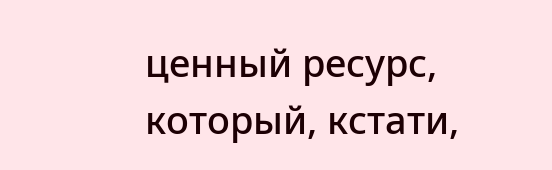ценный ресурс, который, кстати,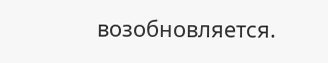возобновляется.